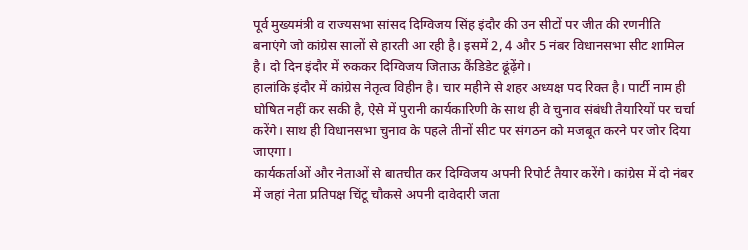पूर्व मुख्यमंत्री व राज्यसभा सांसद दिग्विजय सिंह इंदौर की उन सीटों पर जीत की रणनीति बनाएंगे जो कांग्रेस सालों से हारती आ रही है। इसमें 2, 4 और 5 नंबर विधानसभा सीट शामिल है। दो दिन इंदौर में रुककर दिग्विजय जिताऊ कैंडिडेट ढूंढ़ेंगे।
हालांकि इंदौर में कांग्रेस नेतृत्व विहीन है। चार महीने से शहर अध्यक्ष पद रिक्त है। पार्टी नाम ही घोषित नहीं कर सकी है, ऐसे में पुरानी कार्यकारिणी के साथ ही वे चुनाव संबंधी तैयारियों पर चर्चा करेंगे। साथ ही विधानसभा चुनाव के पहले तीनों सीट पर संगठन को मजबूत करने पर जोर दिया जाएगा।
कार्यकर्ताओं और नेताओं से बातचीत कर दिग्विजय अपनी रिपोर्ट तैयार करेंगे। कांग्रेस में दो नंबर में जहां नेता प्रतिपक्ष चिंटू चौकसे अपनी दावेदारी जता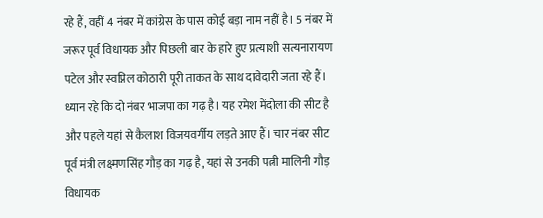रहे हैं, वहीं 4 नंबर में कांग्रेस के पास कोई बड़ा नाम नहीं है। 5 नंबर में जरूर पूर्व विधायक और पिछली बार के हारे हुए प्रत्याशी सत्यनारायण पटेल और स्वप्निल कोठारी पूरी ताकत के साथ दावेदारी जता रहे हैं।
ध्यान रहे कि दो नंबर भाजपा का गढ़ है। यह रमेश मेंदोला की सीट है और पहले यहां से कैलाश विजयवर्गीय लड़ते आए हैं। चार नंबर सीट पूर्व मंत्री लक्ष्मणसिंह गौड़ का गढ़ है, यहां से उनकी पत्नी मालिनी गौड़ विधायक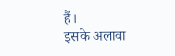हैं।
इसके अलावा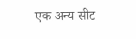एक अन्य सीट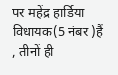पर महेंद्र हार्डिया विधायक(5 नंबर )हैं , तीनों ही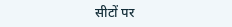सीटों पर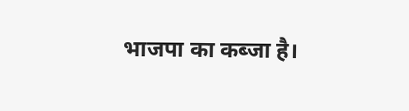भाजपा का कब्जा है।